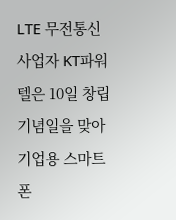LTE 무전통신 사업자 KT파워텔은 10일 창립기념일을 맞아 기업용 스마트폰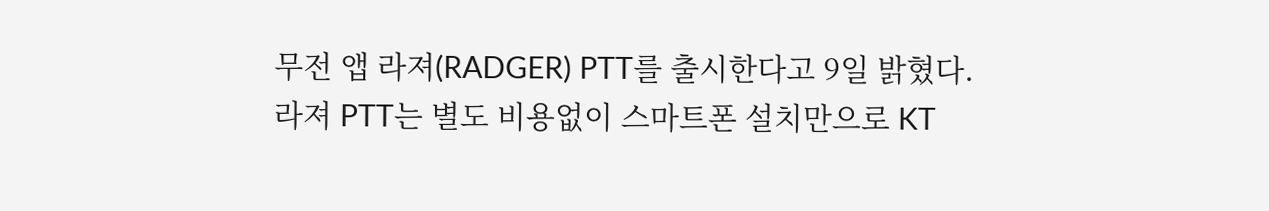무전 앱 라져(RADGER) PTT를 출시한다고 9일 밝혔다.
라져 PTT는 별도 비용없이 스마트폰 설치만으로 KT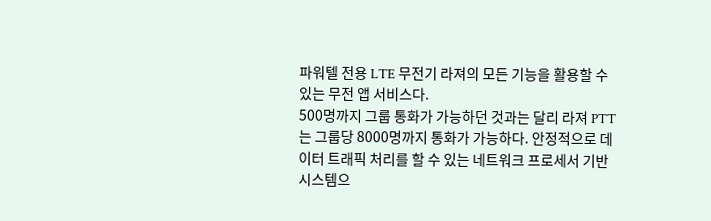파워텔 전용 LTE 무전기 라져의 모든 기능을 활용할 수 있는 무전 앱 서비스다.
500명까지 그룹 통화가 가능하던 것과는 달리 라져 PTT는 그룹당 8000명까지 통화가 가능하다. 안정적으로 데이터 트래픽 처리를 할 수 있는 네트워크 프로세서 기반 시스템으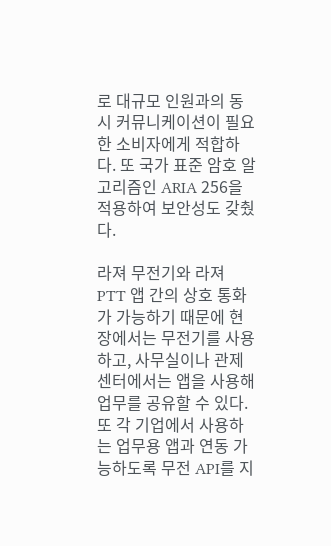로 대규모 인원과의 동시 커뮤니케이션이 필요한 소비자에게 적합하다. 또 국가 표준 암호 알고리즘인 ARIA 256을 적용하여 보안성도 갖췄다.

라져 무전기와 라져 PTT 앱 간의 상호 통화가 가능하기 때문에 현장에서는 무전기를 사용하고, 사무실이나 관제센터에서는 앱을 사용해 업무를 공유할 수 있다. 또 각 기업에서 사용하는 업무용 앱과 연동 가능하도록 무전 API를 지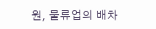원, 물류업의 배차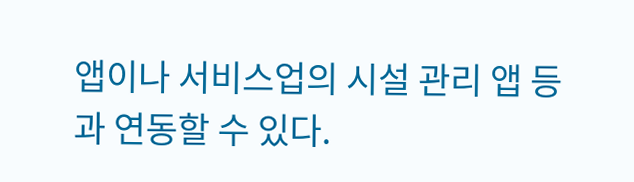앱이나 서비스업의 시설 관리 앱 등과 연동할 수 있다.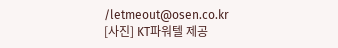/letmeout@osen.co.kr
[사진] KT파워텔 제공